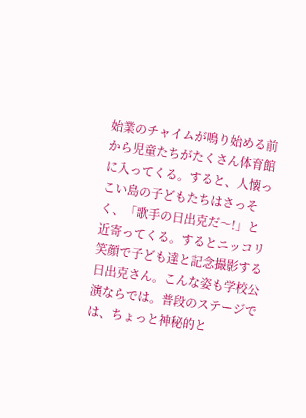始業のチャイムが鳴り始める前から児童たちがたくさん体育館に入ってくる。すると、人懐っこい島の子どもたちはさっそく、「歌手の日出克だ〜!」と近寄ってくる。するとニッコリ笑顔で子ども達と記念撮影する日出克さん。こんな姿も学校公演ならでは。普段のステージでは、ちょっと神秘的と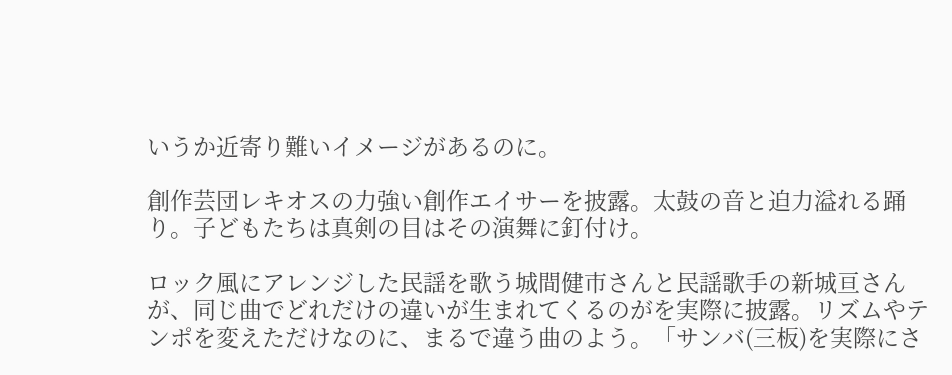いうか近寄り難いイメージがあるのに。

創作芸団レキオスの力強い創作エイサーを披露。太鼓の音と迫力溢れる踊り。子どもたちは真剣の目はその演舞に釘付け。

ロック風にアレンジした民謡を歌う城間健市さんと民謡歌手の新城亘さんが、同じ曲でどれだけの違いが生まれてくるのがを実際に披露。リズムやテンポを変えただけなのに、まるで違う曲のよう。「サンバ(三板)を実際にさ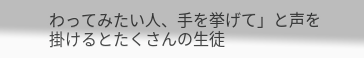わってみたい人、手を挙げて」と声を掛けるとたくさんの生徒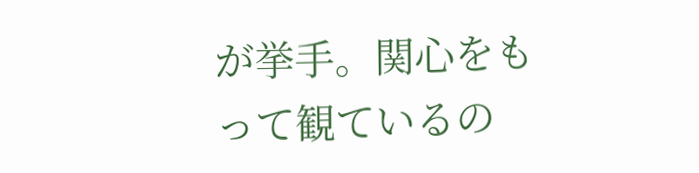が挙手。関心をもって観ているの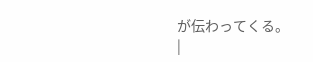が伝わってくる。
|